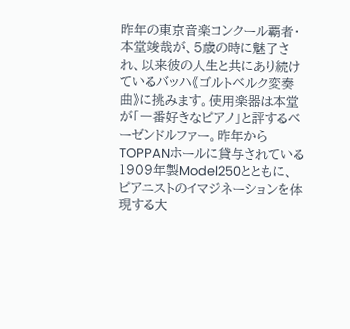昨年の東京音楽コンクール覇者・本堂竣哉が、5歳の時に魅了され、以来彼の人生と共にあり続けているバッハ《ゴルトベルク変奏曲》に挑みます。使用楽器は本堂が「一番好きなピアノ」と評するベーゼンドルファー。昨年から TOPPANホールに貸与されている1909年製Model250とともに、ピアニストのイマジネーションを体現する大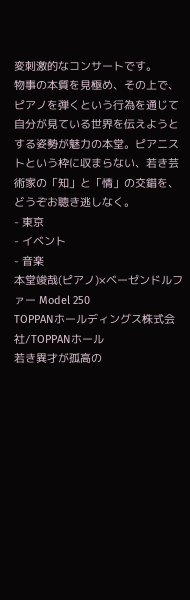変刺激的なコンサートです。
物事の本質を見極め、その上で、ピアノを弾くという行為を通じて自分が見ている世界を伝えようとする姿勢が魅力の本堂。ピアニストという枠に収まらない、若き芸術家の「知」と「情」の交錯を、どうぞお聴き逃しなく。
- 東京
- イベント
- 音楽
本堂竣哉(ピアノ)×ベーゼンドルファー Model 250
TOPPANホールディングス株式会社/TOPPANホール
若き異才が孤高の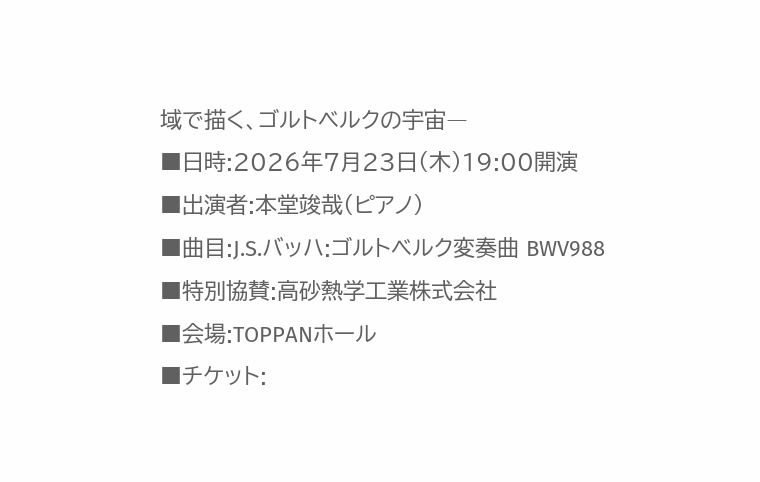域で描く、ゴルトベルクの宇宙―
■日時:2026年7月23日(木)19:00開演
■出演者:本堂竣哉(ピアノ)
■曲目:J.S.バッハ:ゴルトベルク変奏曲 BWV988
■特別協賛:高砂熱学工業株式会社
■会場:TOPPANホール
■チケット: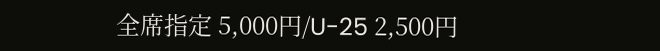全席指定 5,000円/U-25 2,500円